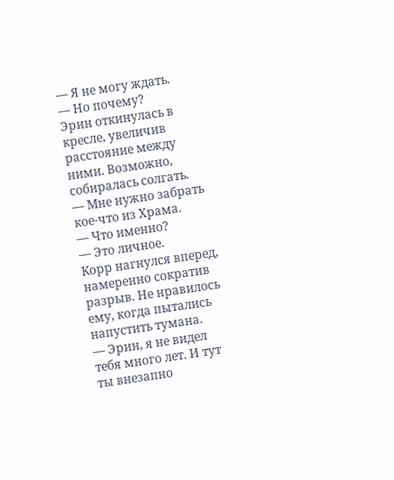— Я не могу ждать.
— Но почему?
Эрин откинулась в кресле, увеличив расстояние между ними. Возможно, собиралась солгать.
— Мне нужно забрать кое-что из Храма.
— Что именно?
— Это личное.
Корр нагнулся вперед, намеренно сократив разрыв. Не нравилось ему, когда пытались напустить тумана.
— Эрин, я не видел тебя много лет. И тут ты внезапно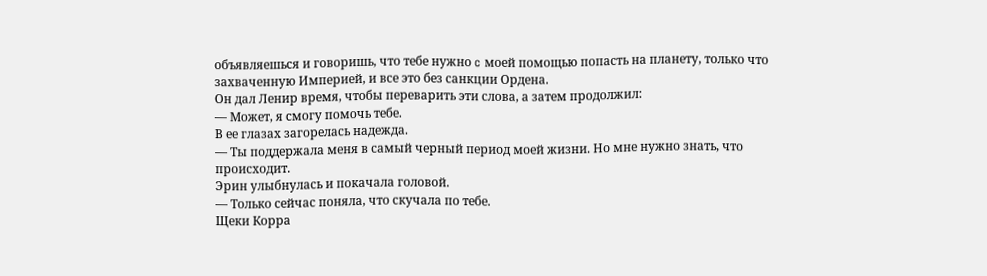объявляешься и говоришь, что тебе нужно c моей помощью попасть на планету, только что захваченную Империей, и все это без санкции Ордена.
Он дал Ленир время, чтобы переварить эти слова, а затем продолжил:
— Может, я смогу помочь тебе.
В ее глазах загорелась надежда.
— Ты поддержала меня в самый черный период моей жизни. Но мне нужно знать, что происходит.
Эрин улыбнулась и покачала головой.
— Только сейчас поняла, что скучала по тебе.
Щеки Корра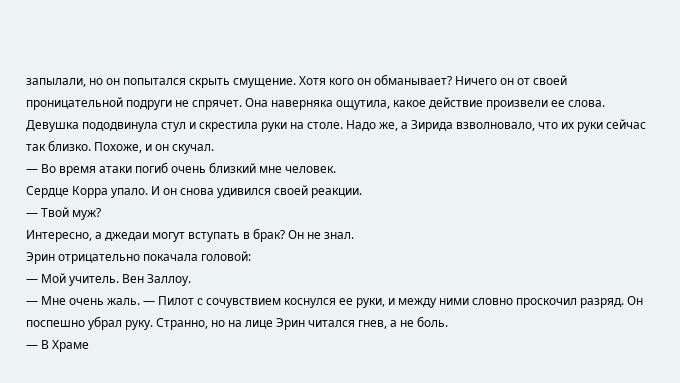запылали, но он попытался скрыть смущение. Хотя кого он обманывает? Ничего он от своей проницательной подруги не спрячет. Она наверняка ощутила, какое действие произвели ее слова.
Девушка пододвинула стул и скрестила руки на столе. Надо же, а Зирида взволновало, что их руки сейчас так близко. Похоже, и он скучал.
— Во время атаки погиб очень близкий мне человек.
Сердце Корра упало. И он снова удивился своей реакции.
— Твой муж?
Интересно, а джедаи могут вступать в брак? Он не знал.
Эрин отрицательно покачала головой:
— Мой учитель. Вен Заллоу.
— Мне очень жаль. — Пилот c сочувствием коснулся ее руки, и между ними словно проскочил разряд. Он поспешно убрал руку. Странно, но на лице Эрин читался гнев, а не боль.
— В Храме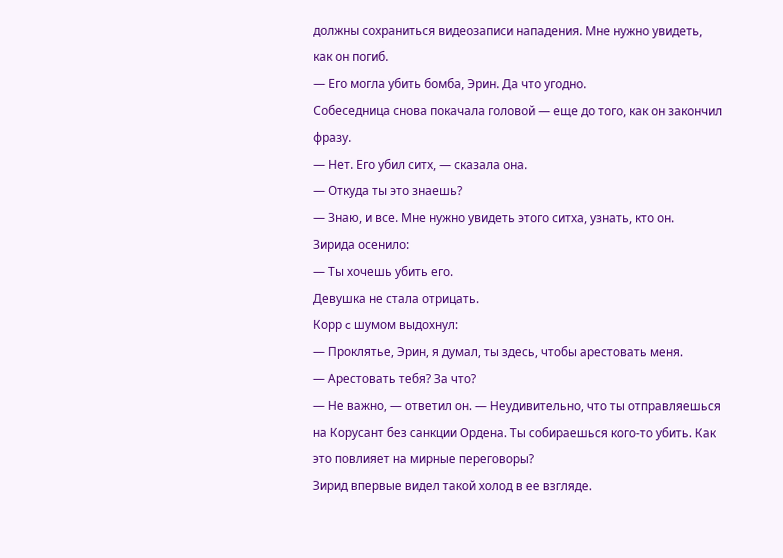должны сохраниться видеозаписи нападения. Мне нужно увидеть, как он погиб.
— Его могла убить бомба, Эрин. Да что угодно.
Собеседница снова покачала головой — еще до того, как он закончил фразу.
— Нет. Его убил ситх, — сказала она.
— Откуда ты это знаешь?
— Знаю, и все. Мне нужно увидеть этого ситха, узнать, кто он.
Зирида осенило:
— Ты хочешь убить его.
Девушка не стала отрицать.
Корр c шумом выдохнул:
— Проклятье, Эрин, я думал, ты здесь, чтобы арестовать меня.
— Арестовать тебя? За что?
— Не важно, — ответил он. — Неудивительно, что ты отправляешься на Корусант без санкции Ордена. Ты собираешься кого-то убить. Как это повлияет на мирные переговоры?
Зирид впервые видел такой холод в ее взгляде.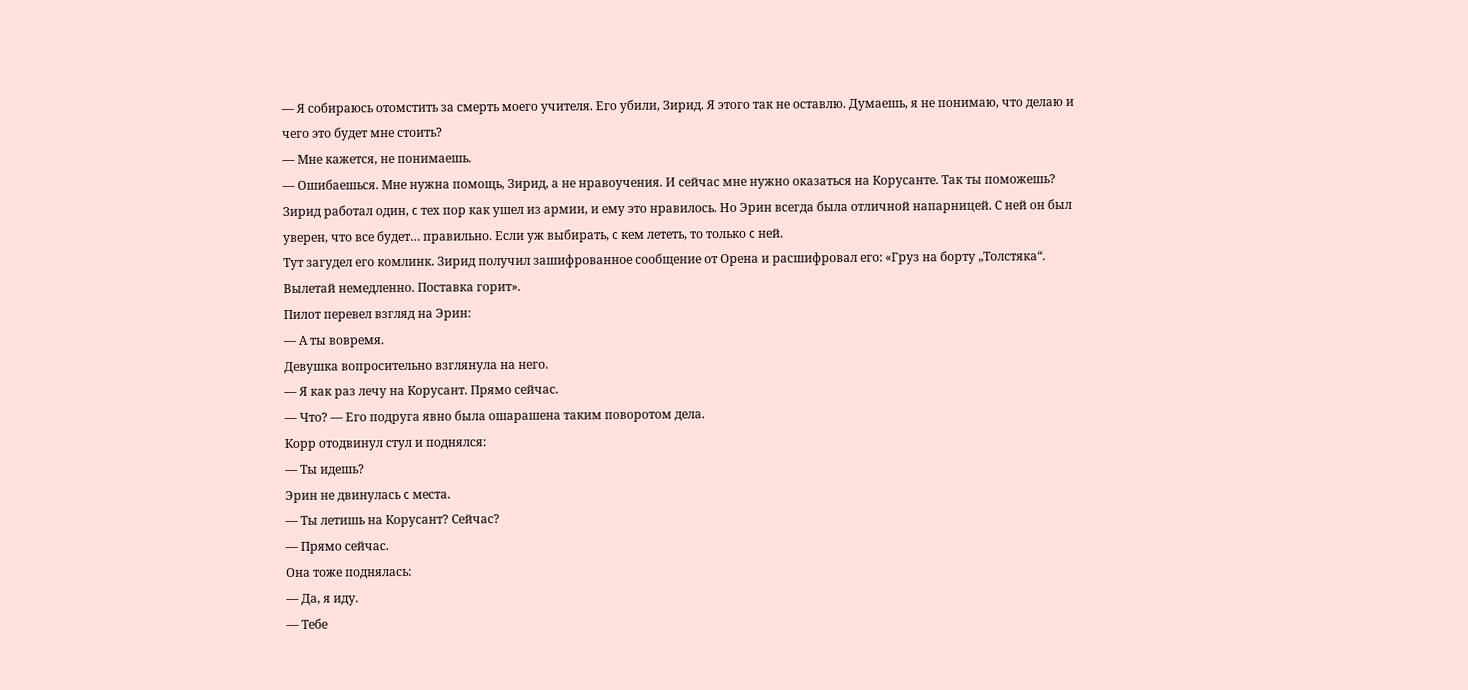— Я собираюсь отомстить за смерть моего учителя. Его убили, Зирид. Я этого так не оставлю. Думаешь, я не понимаю, что делаю и чего это будет мне стоить?
— Мне кажется, не понимаешь.
— Ошибаешься. Мне нужна помощь, Зирид, а не нравоучения. И сейчас мне нужно оказаться на Корусанте. Так ты поможешь?
Зирид работал один, c тех пор как ушел из армии, и ему это нравилось. Но Эрин всегда была отличной напарницей. С ней он был уверен, что все будет… правильно. Если уж выбирать, c кем лететь, то только c ней.
Тут загудел его комлинк. Зирид получил зашифрованное сообщение от Орена и расшифровал его: «Груз на борту „Толстяка“. Вылетай немедленно. Поставка горит».
Пилот перевел взгляд на Эрин:
— А ты вовремя.
Девушка вопросительно взглянула на него.
— Я как раз лечу на Корусант. Прямо сейчас.
— Что? — Его подруга явно была ошарашена таким поворотом дела.
Корр отодвинул стул и поднялся:
— Ты идешь?
Эрин не двинулась c места.
— Ты летишь на Корусант? Сейчас?
— Прямо сейчас.
Она тоже поднялась:
— Да, я иду.
— Тебе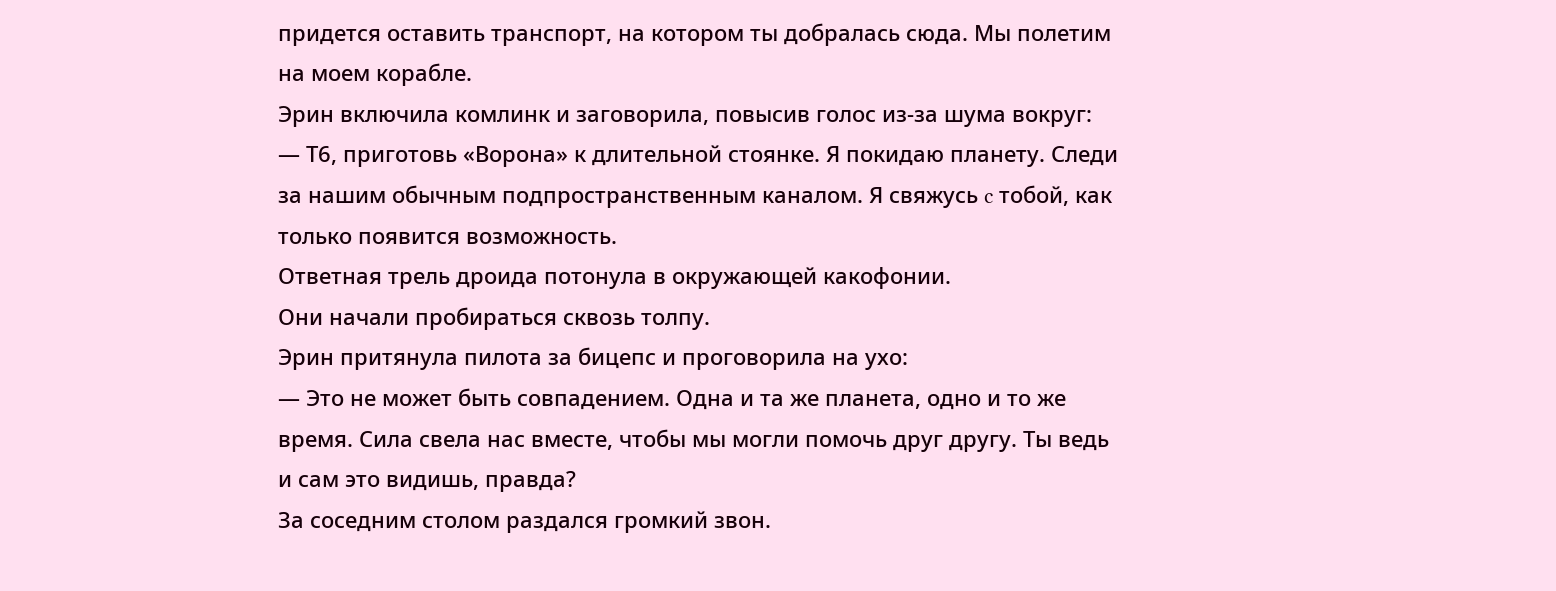придется оставить транспорт, на котором ты добралась сюда. Мы полетим на моем корабле.
Эрин включила комлинк и заговорила, повысив голос из-за шума вокруг:
— Т6, приготовь «Ворона» к длительной стоянке. Я покидаю планету. Следи за нашим обычным подпространственным каналом. Я свяжусь c тобой, как только появится возможность.
Ответная трель дроида потонула в окружающей какофонии.
Они начали пробираться сквозь толпу.
Эрин притянула пилота за бицепс и проговорила на ухо:
— Это не может быть совпадением. Одна и та же планета, одно и то же время. Сила свела нас вместе, чтобы мы могли помочь друг другу. Ты ведь и сам это видишь, правда?
За соседним столом раздался громкий звон.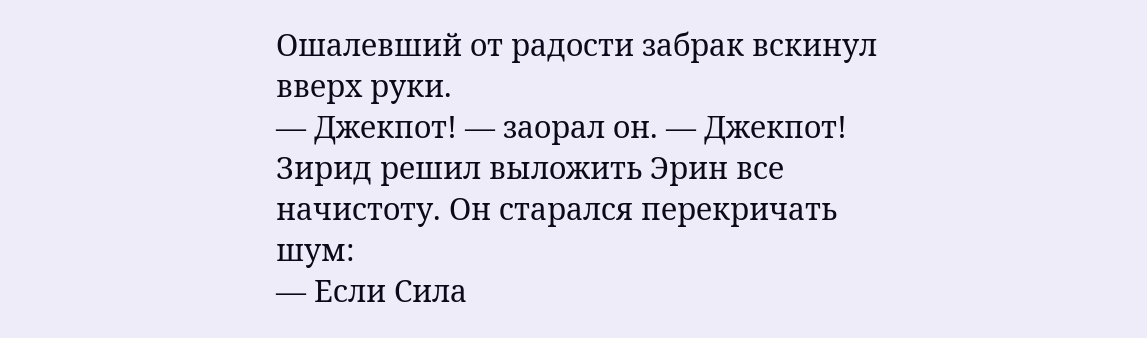Ошалевший от радости забрак вскинул вверх руки.
— Джекпот! — заорал он. — Джекпот!
Зирид решил выложить Эрин все начистоту. Он старался перекричать шум:
— Если Сила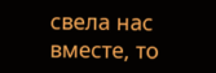свела нас вместе, то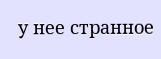у нее странное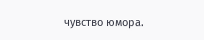чувство юмора.